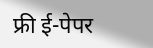फ्री ई-पेपर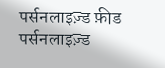पर्सनलाइज़्ड फ़ीड
पर्सनलाइज़्ड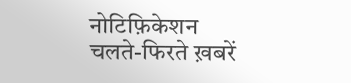नोटिफ़िकेशन
चलते-फिरते ख़बरें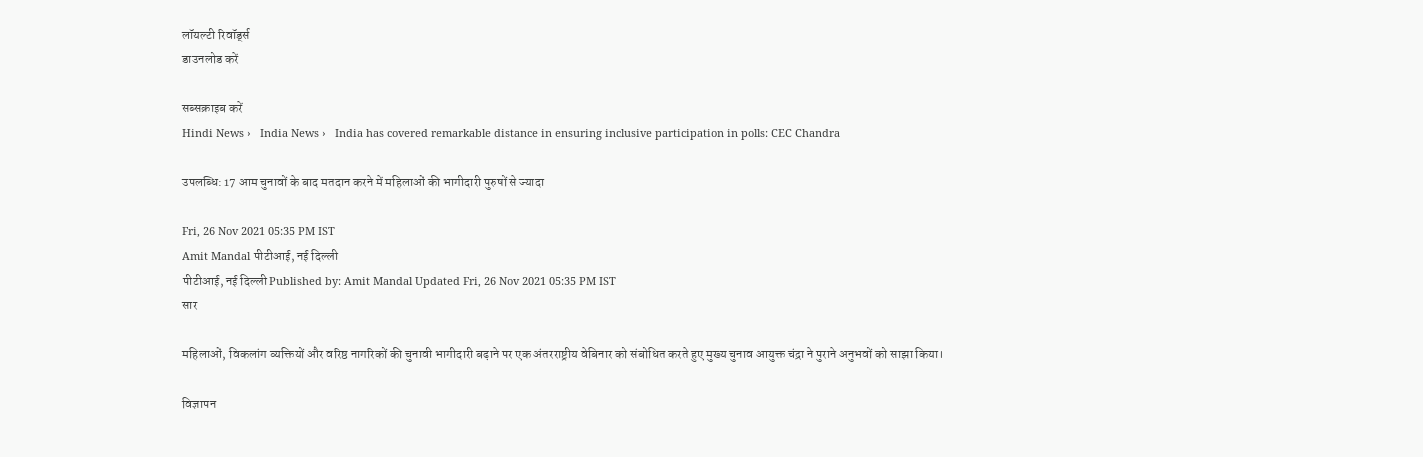लॉयल्टी रिवॉर्ड्स
डाउनलोड करें

सब्सक्राइब करें
Hindi News ›   India News ›   India has covered remarkable distance in ensuring inclusive participation in polls: CEC Chandra

उपलब्धि: 17 आम चुनावों के बाद मतदान करने में महिलाओं की भागीदारी पुरुषों से ज्यादा

Fri, 26 Nov 2021 05:35 PM IST
Amit Mandal पीटीआई, नई दिल्ली
पीटीआई, नई दिल्ली Published by: Amit Mandal Updated Fri, 26 Nov 2021 05:35 PM IST
सार

महिलाओं, विकलांग व्यक्तियों और वरिष्ठ नागरिकों की चुनावी भागीदारी बढ़ाने पर एक अंतरराष्ट्रीय वेबिनार को संबोधित करते हुए मुख्य चुनाव आयुक्त चंद्रा ने पुराने अनुभवों को साझा किया।

विज्ञापन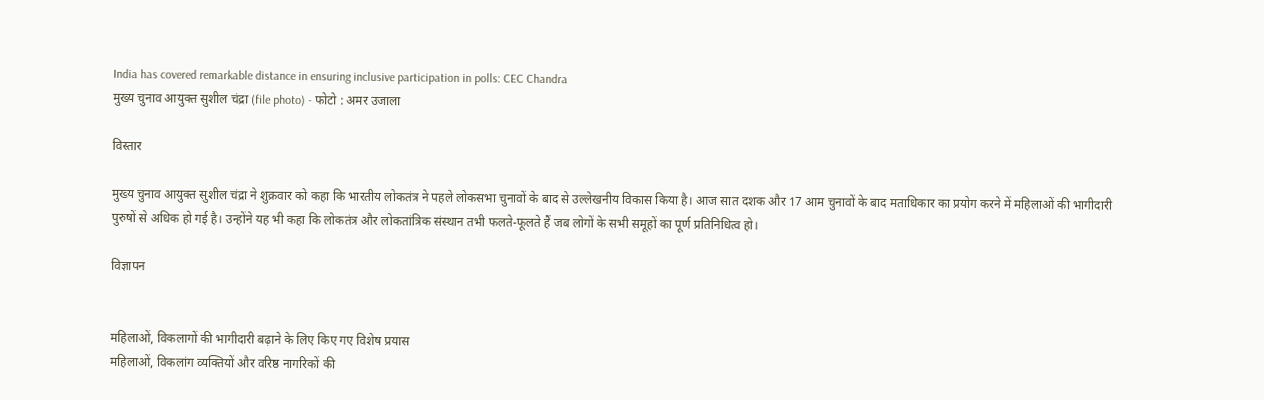India has covered remarkable distance in ensuring inclusive participation in polls: CEC Chandra
मुख्य चुनाव आयुक्त सुशील चंद्रा (file photo) - फोटो : अमर उजाला

विस्तार

मुख्य चुनाव आयुक्त सुशील चंद्रा ने शुक्रवार को कहा कि भारतीय लोकतंत्र ने पहले लोकसभा चुनावों के बाद से उल्लेखनीय विकास किया है। आज सात दशक और 17 आम चुनावों के बाद मताधिकार का प्रयोग करने में महिलाओं की भागीदारी पुरुषों से अधिक हो गई है। उन्होंने यह भी कहा कि लोकतंत्र और लोकतांत्रिक संस्थान तभी फलते-फूलते हैं जब लोगों के सभी समूहों का पूर्ण प्रतिनिधित्व हो।

विज्ञापन


महिलाओं, विकलागों की भागीदारी बढ़ाने के लिए किए गए विशेष प्रयास
महिलाओं, विकलांग व्यक्तियों और वरिष्ठ नागरिकों की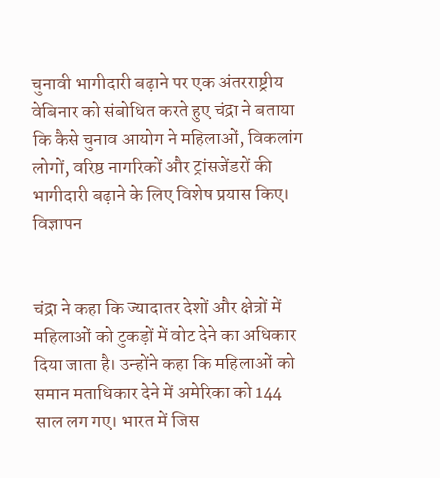चुनावी भागीदारी बढ़ाने पर एक अंतरराष्ट्रीय वेबिनार को संबोधित करते हुए चंद्रा ने बताया कि कैसे चुनाव आयोग ने महिलाओं, विकलांग लोगों, वरिष्ठ नागरिकों और ट्रांसजेंडरों की भागीदारी बढ़ाने के लिए विशेष प्रयास किए।
विज्ञापन


चंद्रा ने कहा कि ज्यादातर देशों और क्षेत्रों में महिलाओं को टुकड़ों में वोट देने का अधिकार दिया जाता है। उन्होंने कहा कि महिलाओं को समान मताधिकार देने में अमेरिका को 144 साल लग गए। भारत में जिस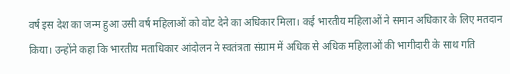वर्ष इस देश का जन्म हुआ उसी वर्ष महिलाओं को वोट देने का अधिकार मिला। कई भारतीय महिलाओं ने समान अधिकार के लिए मतदान किया। उन्होंने कहा कि भारतीय मताधिकार आंदोलन ने स्वतंत्रता संग्राम में अधिक से अधिक महिलाओं की भागीदारी के साथ गति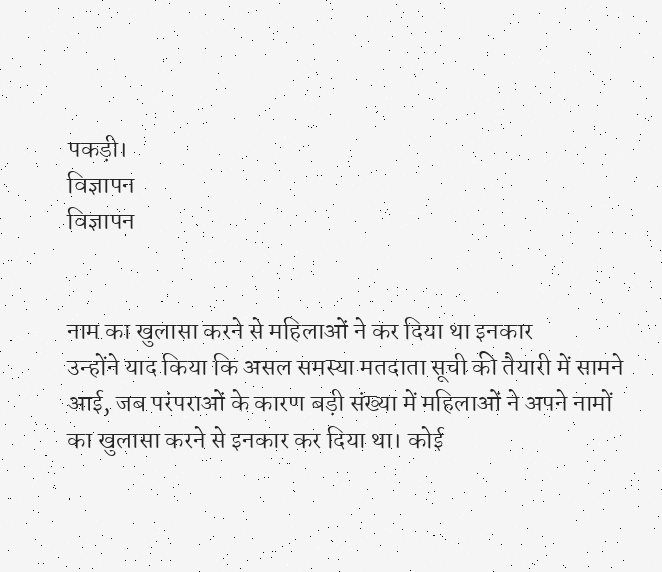पकड़ी।
विज्ञापन
विज्ञापन


नाम का खुलासा करने से महिलाओं ने कर दिया था इनकार
उन्होंने याद किया कि असल समस्या मतदाता सूची की तैयारी में सामने आई, जब परंपराओं के कारण बड़ी संख्या में महिलाओं ने अपने नामों का खुलासा करने से इनकार कर दिया था। कोई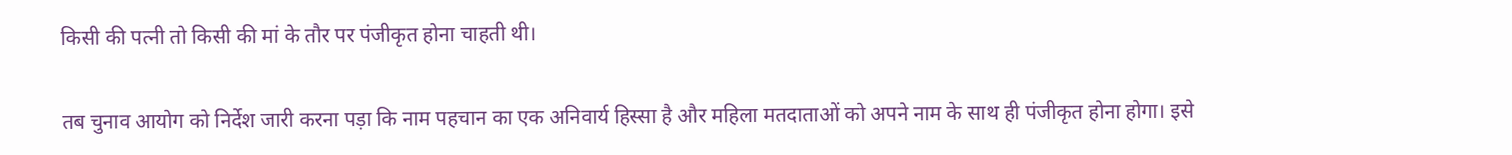किसी की पत्नी तो किसी की मां के तौर पर पंजीकृत होना चाहती थी।


तब चुनाव आयोग को निर्देश जारी करना पड़ा कि नाम पहचान का एक अनिवार्य हिस्सा है और महिला मतदाताओं को अपने नाम के साथ ही पंजीकृत होना होगा। इसे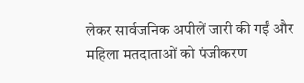लेकर सार्वजनिक अपीलें जारी की गईं और महिला मतदाताओं को पंजीकरण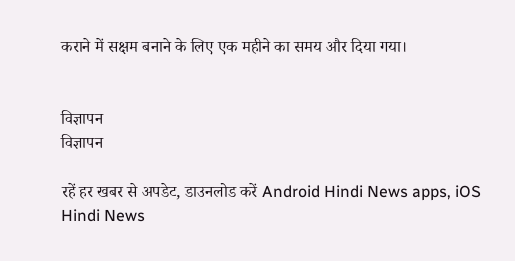कराने में सक्षम बनाने के लिए एक महीने का समय और दिया गया।


विज्ञापन
विज्ञापन

रहें हर खबर से अपडेट, डाउनलोड करें Android Hindi News apps, iOS Hindi News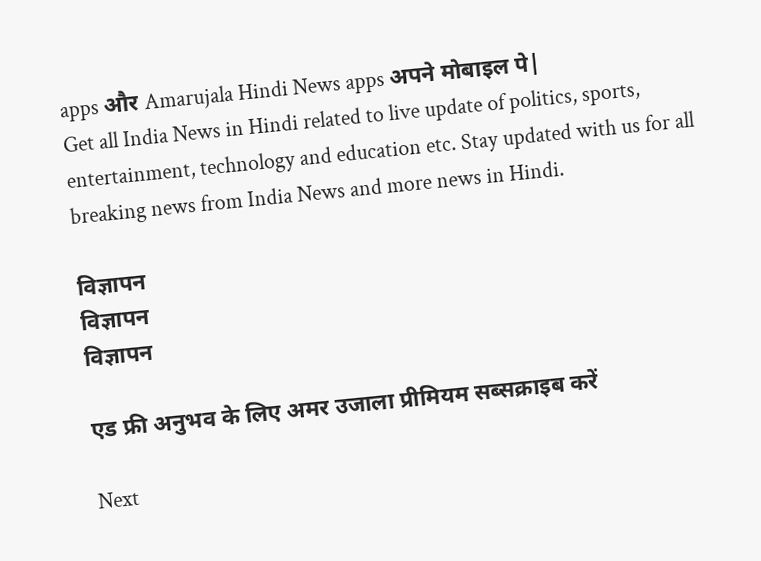apps और Amarujala Hindi News apps अपने मोबाइल पे|
Get all India News in Hindi related to live update of politics, sports, entertainment, technology and education etc. Stay updated with us for all breaking news from India News and more news in Hindi.

विज्ञापन
विज्ञापन
विज्ञापन

एड फ्री अनुभव के लिए अमर उजाला प्रीमियम सब्सक्राइब करें

Next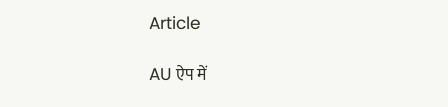Article

AU ऐप में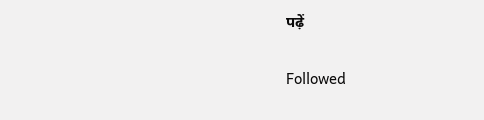पढ़ें

Followed